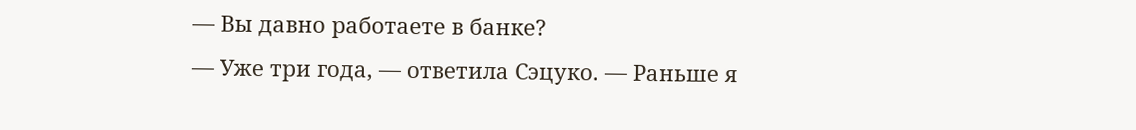— Вы давно работаете в банке?
— Уже три года, — ответила Сэцуко. — Раньше я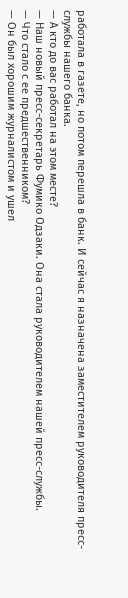работала в газете, но потом перешла в банк. И сейчас я назначена заместителем руководителя пресс-службы нашего банка.
— А кто до вас работал на этом месте?
— Наш новый пресс-секретарь Фумико Одзаки. Она стала руководителем нашей пресс-службы.
— Что стало с ее предшественником?
— Он был хорошим журналистом и ушел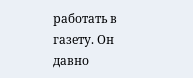работать в газету. Он давно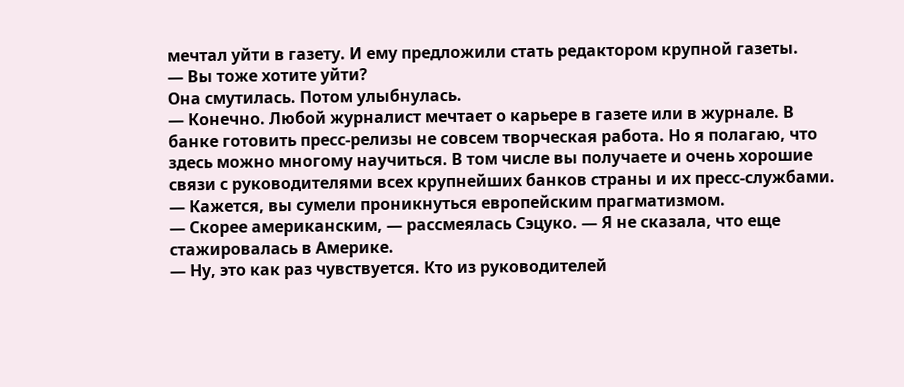мечтал уйти в газету. И ему предложили стать редактором крупной газеты.
— Вы тоже хотите уйти?
Она смутилась. Потом улыбнулась.
— Конечно. Любой журналист мечтает о карьере в газете или в журнале. В банке готовить пресс-релизы не совсем творческая работа. Но я полагаю, что здесь можно многому научиться. В том числе вы получаете и очень хорошие связи с руководителями всех крупнейших банков страны и их пресс-службами.
— Кажется, вы сумели проникнуться европейским прагматизмом.
— Скорее американским, — рассмеялась Сэцуко. — Я не сказала, что еще стажировалась в Америке.
— Ну, это как раз чувствуется. Кто из руководителей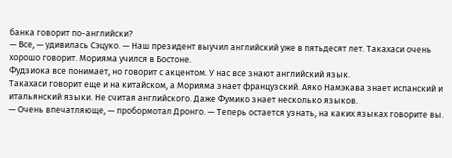банка говорит по-английски?
— Все, — удивилась Сэцуко. — Наш президент выучил английский уже в пятьдесят лет. Такахаси очень хорошо говорит. Морияма учился в Бостоне.
Фудзиока все понимает, но говорит с акцентом. У нас все знают английский язык.
Такахаси говорит еще и на китайском, а Морияма знает французский. Аяко Намэкава знает испанский и итальянский языки. Не считая английского. Даже Фумико знает несколько языков.
— Очень впечатляюще, — пробормотал Дронго. — Теперь остается узнать, на каких языках говорите вы.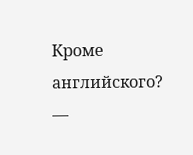Кроме английского?
—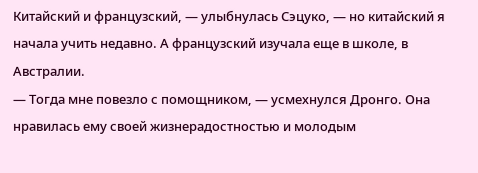Китайский и французский, — улыбнулась Сэцуко, — но китайский я начала учить недавно. А французский изучала еще в школе, в Австралии.
— Тогда мне повезло с помощником, — усмехнулся Дронго. Она нравилась ему своей жизнерадостностью и молодым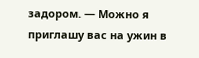задором. — Можно я приглашу вас на ужин в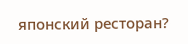японский ресторан?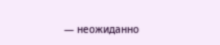— неожиданно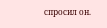спросил он.